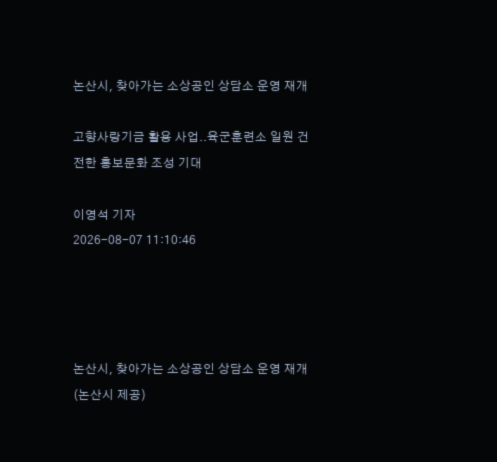논산시, 찾아가는 소상공인 상담소 운영 재개

고향사랑기금 활용 사업..육군훈련소 일원 건전한 홍보문화 조성 기대

이영석 기자
2026-08-07 11:10:46




논산시, 찾아가는 소상공인 상담소 운영 재개 (논산시 제공)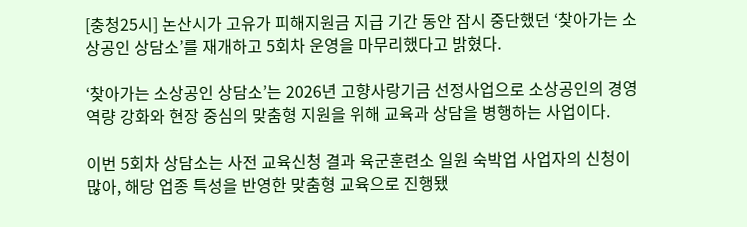[충청25시] 논산시가 고유가 피해지원금 지급 기간 동안 잠시 중단했던 ‘찾아가는 소상공인 상담소’를 재개하고 5회차 운영을 마무리했다고 밝혔다.

‘찾아가는 소상공인 상담소’는 2026년 고향사랑기금 선정사업으로 소상공인의 경영 역량 강화와 현장 중심의 맞춤형 지원을 위해 교육과 상담을 병행하는 사업이다.

이번 5회차 상담소는 사전 교육신청 결과 육군훈련소 일원 숙박업 사업자의 신청이 많아, 해당 업종 특성을 반영한 맞춤형 교육으로 진행됐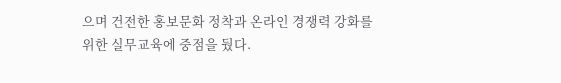으며 건전한 홍보문화 정착과 온라인 경쟁력 강화를 위한 실무교육에 중점을 뒀다.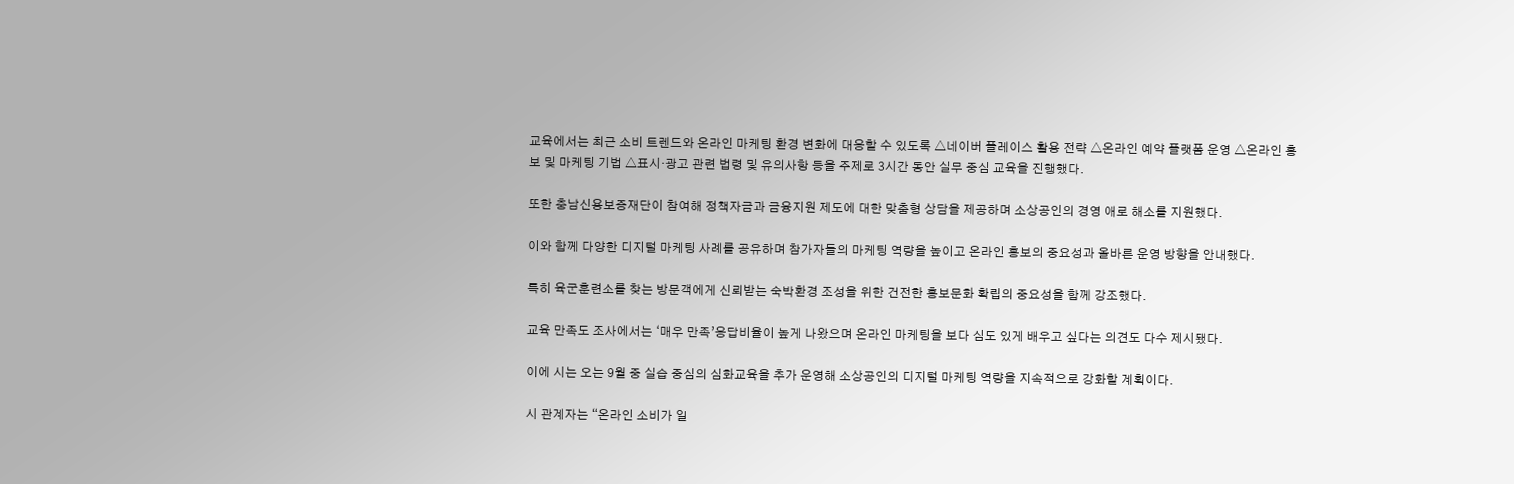교육에서는 최근 소비 트렌드와 온라인 마케팅 환경 변화에 대응할 수 있도록 △네이버 플레이스 활용 전략 △온라인 예약 플랫폼 운영 △온라인 홍보 및 마케팅 기법 △표시·광고 관련 법령 및 유의사항 등을 주제로 3시간 동안 실무 중심 교육을 진행했다.

또한 충남신용보증재단이 참여해 정책자금과 금융지원 제도에 대한 맞춤형 상담을 제공하며 소상공인의 경영 애로 해소를 지원했다.

이와 함께 다양한 디지털 마케팅 사례를 공유하며 참가자들의 마케팅 역량을 높이고 온라인 홍보의 중요성과 올바른 운영 방향을 안내했다.

특히 육군훈련소를 찾는 방문객에게 신뢰받는 숙박환경 조성을 위한 건전한 홍보문화 확립의 중요성을 함께 강조했다.

교육 만족도 조사에서는 ‘매우 만족’응답비율이 높게 나왔으며 온라인 마케팅을 보다 심도 있게 배우고 싶다는 의견도 다수 제시됐다.

이에 시는 오는 9월 중 실습 중심의 심화교육을 추가 운영해 소상공인의 디지털 마케팅 역량을 지속적으로 강화할 계획이다.

시 관계자는 “온라인 소비가 일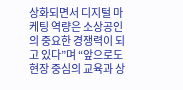상화되면서 디지털 마케팅 역량은 소상공인의 중요한 경쟁력이 되고 있다”며 “앞으로도 현장 중심의 교육과 상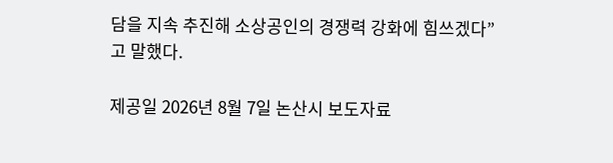담을 지속 추진해 소상공인의 경쟁력 강화에 힘쓰겠다”고 말했다.

제공일 2026년 8월 7일 논산시 보도자료